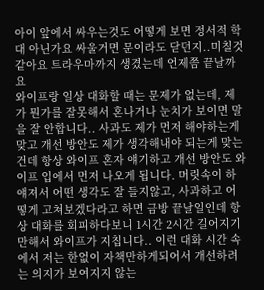아이 앞에서 싸우는것도 어떻게 보면 정서적 학대 아닌가요 싸울거면 문이라도 닫던지..미칠것 같아요 트라우마까지 생겼는데 언제쯤 끝날까요
와이프랑 일상 대화할 때는 문제가 없는데, 제가 뭔가를 잘못해서 혼나거나 눈치가 보이면 말을 잘 안합니다.. 사과도 제가 먼저 해야하는게 맞고 개선 방안도 제가 생각해내야 되는게 맞는건데 항상 와이프 혼자 얘기하고 개선 방안도 와이프 입에서 먼저 나오게 됩니다. 머릿속이 하얘져서 어떤 생각도 잘 들지않고, 사과하고 어떻게 고쳐보겠다라고 하면 금방 끝날일인데 항상 대화를 회피하다보니 1시간 2시간 길어지기만해서 와이프가 지칩니다.. 이런 대화 시간 속에서 저는 한없이 자책만하게되어서 개선하려는 의지가 보여지지 않는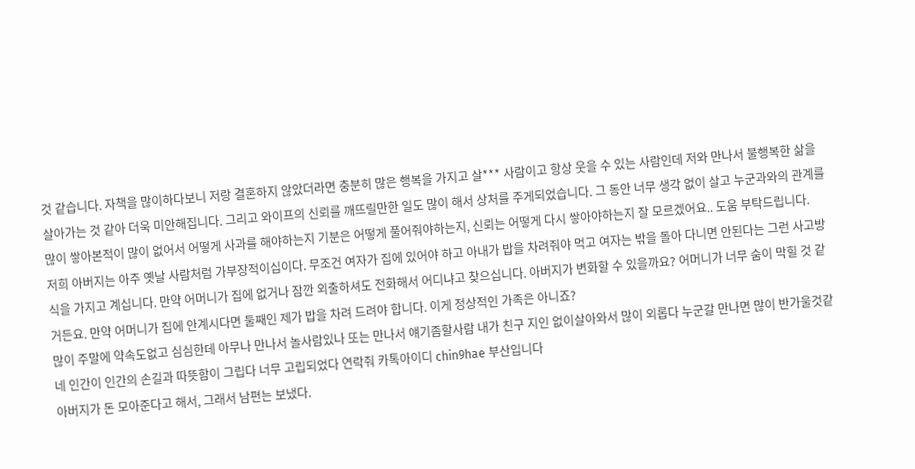것 같습니다. 자책을 많이하다보니 저랑 결혼하지 않았더라면 충분히 많은 행복을 가지고 살*** 사람이고 항상 웃을 수 있는 사람인데 저와 만나서 불행복한 삶을 살아가는 것 같아 더욱 미안해집니다. 그리고 와이프의 신뢰를 깨뜨릴만한 일도 많이 해서 상처를 주게되었습니다. 그 동안 너무 생각 없이 살고 누군과와의 관계를 많이 쌓아본적이 많이 없어서 어떻게 사과를 해야하는지 기분은 어떻게 풀어줘야하는지, 신뢰는 어떻게 다시 쌓아야하는지 잘 모르겠어요.. 도움 부탁드립니다.
저희 아버지는 아주 옛날 사람처럼 가부장적이십이다. 무조건 여자가 집에 있어야 하고 아내가 밥을 차려줘야 먹고 여자는 밖을 돌아 다니면 안된다는 그런 사고방식을 가지고 계십니다. 만약 어머니가 집에 없거나 잠깐 외출하셔도 전화해서 어디냐고 찾으십니다. 아버지가 변화할 수 있을까요? 어머니가 너무 숨이 막힐 것 같거든요. 만약 어머니가 집에 안계시다면 둘째인 제가 밥을 차려 드려야 합니다. 이게 정상적인 가족은 아니죠?
많이 주말에 약속도없고 심심한데 아무나 만나서 놀사람있나 또는 만나서 얘기좀할사람 내가 친구 지인 없이살아와서 많이 외롭다 누군갈 만나면 많이 반가울것같네 인간이 인간의 손길과 따뜻함이 그립다 너무 고립되었다 연락줘 카톡아이디 chin9hae 부산입니다
아버지가 돈 모아준다고 해서, 그래서 남편는 보냈다.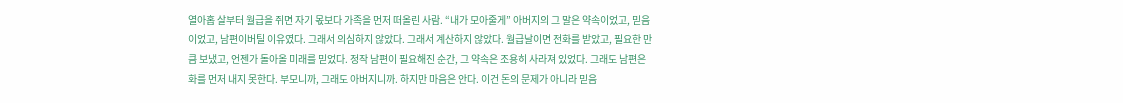열아홉 살부터 월급을 쥐면 자기 몫보다 가족을 먼저 떠올린 사람. “내가 모아줄게” 아버지의 그 말은 약속이었고, 믿음이었고, 남편이버틸 이유였다. 그래서 의심하지 않았다. 그래서 계산하지 않았다. 월급날이면 전화를 받았고, 필요한 만큼 보냈고, 언젠가 돌아올 미래를 믿었다. 정작 남편이 필요해진 순간, 그 약속은 조용히 사라져 있었다. 그래도 남편은 화를 먼저 내지 못한다. 부모니까, 그래도 아버지니까. 하지만 마음은 안다. 이건 돈의 문제가 아니라 믿음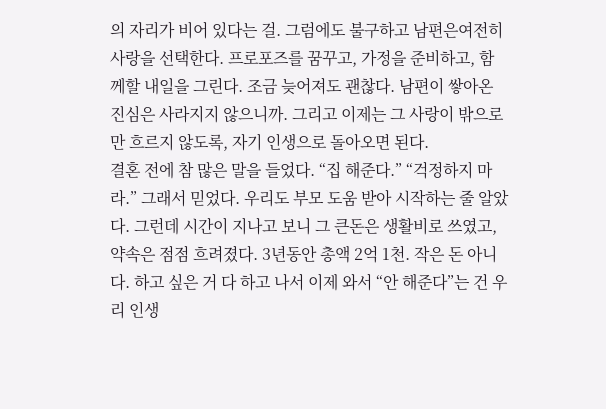의 자리가 비어 있다는 걸. 그럼에도 불구하고 남편은여전히 사랑을 선택한다. 프로포즈를 꿈꾸고, 가정을 준비하고, 함께할 내일을 그린다. 조금 늦어져도 괜찮다. 남편이 쌓아온 진심은 사라지지 않으니까. 그리고 이제는 그 사랑이 밖으로만 흐르지 않도록, 자기 인생으로 돌아오면 된다.
결혼 전에 참 많은 말을 들었다. “집 해준다.” “걱정하지 마라.” 그래서 믿었다. 우리도 부모 도움 받아 시작하는 줄 알았다. 그런데 시간이 지나고 보니 그 큰돈은 생활비로 쓰였고, 약속은 점점 흐려졌다. 3년동안 총액 2억 1천. 작은 돈 아니다. 하고 싶은 거 다 하고 나서 이제 와서 “안 해준다”는 건 우리 인생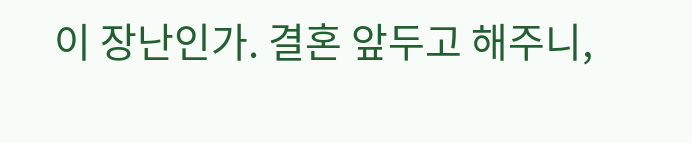이 장난인가. 결혼 앞두고 해주니,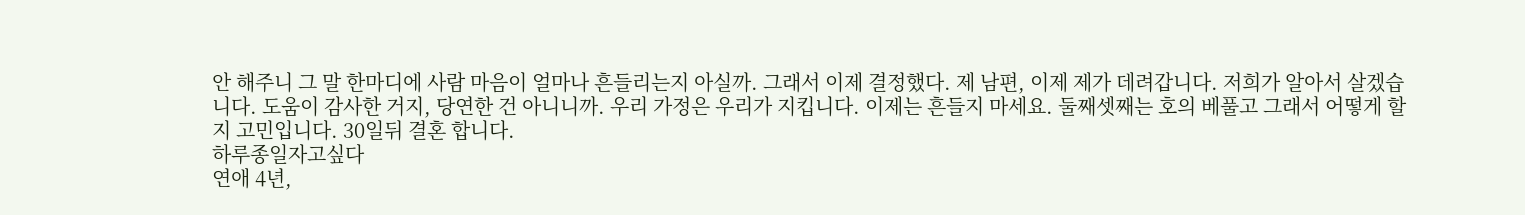안 해주니 그 말 한마디에 사람 마음이 얼마나 흔들리는지 아실까. 그래서 이제 결정했다. 제 남편, 이제 제가 데려갑니다. 저희가 알아서 살겠습니다. 도움이 감사한 거지, 당연한 건 아니니까. 우리 가정은 우리가 지킵니다. 이제는 흔들지 마세요. 둘째셋째는 호의 베풀고 그래서 어떻게 할지 고민입니다. 30일뒤 결혼 합니다.
하루종일자고싶다
연애 4년,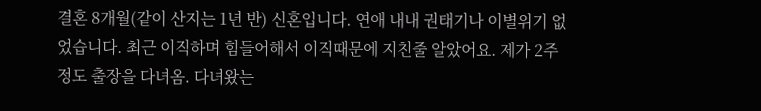결혼 8개월(같이 산지는 1년 반) 신혼입니다. 연애 내내 권태기나 이별위기 없었습니다. 최근 이직하며 힘들어해서 이직때문에 지친줄 알았어요. 제가 2주정도 출장을 다녀옴. 다녀왔는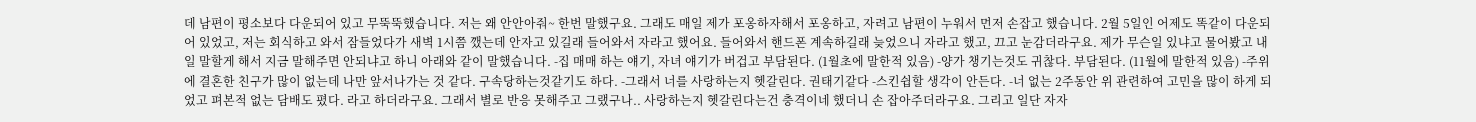데 남편이 평소보다 다운되어 있고 무뚝뚝했습니다. 저는 왜 안안아줘~ 한번 말했구요. 그래도 매일 제가 포옹하자해서 포옹하고, 자려고 남편이 누워서 먼저 손잡고 했습니다. 2월 5일인 어제도 똑같이 다운되어 있었고, 저는 회식하고 와서 잠들었다가 새벽 1시쯤 깼는데 안자고 있길래 들어와서 자라고 했어요. 들어와서 핸드폰 계속하길래 늦었으니 자라고 했고, 끄고 눈감더라구요. 제가 무슨일 있냐고 물어봤고 내일 말할게 해서 지금 말해주면 안되냐고 하니 아래와 같이 말했습니다. -집 매매 하는 얘기, 자녀 얘기가 버겁고 부담된다. (1월초에 말한적 있음) -양가 챙기는것도 귀찮다. 부담된다. (11월에 말한적 있음) -주위에 결혼한 친구가 많이 없는데 나만 앞서나가는 것 같다. 구속당하는것같기도 하다. -그래서 너를 사랑하는지 헷갈린다. 권태기같다 -스킨쉽할 생각이 안든다. -너 없는 2주동안 위 관련하여 고민을 많이 하게 되었고 펴본적 없는 담배도 폈다. 라고 하더라구요. 그래서 별로 반응 못해주고 그랬구나.. 사랑하는지 헷갈린다는건 충격이네 했더니 손 잡아주더라구요. 그리고 일단 자자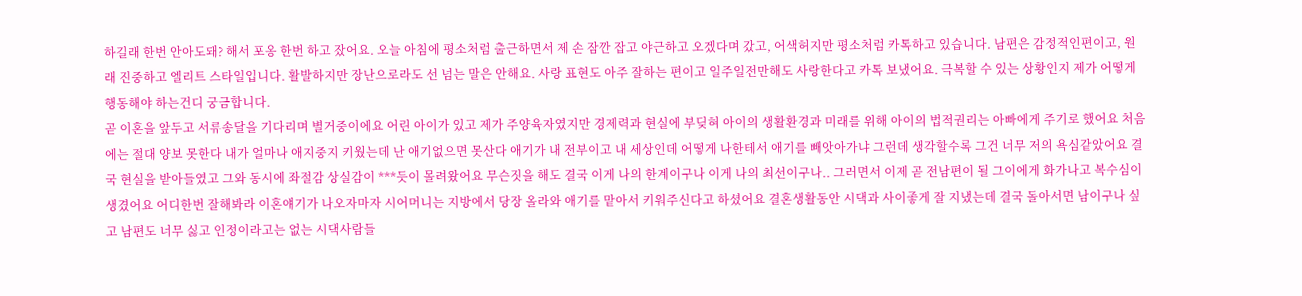하길래 한번 안아도돼? 해서 포옹 한번 하고 잤어요. 오늘 아침에 평소처럼 출근하면서 제 손 잠깐 잡고 야근하고 오겠다며 갔고, 어색허지만 평소처럼 카톡하고 있습니다. 남편은 감정적인편이고, 원래 진중하고 엘리트 스타일입니다. 활발하지만 장난으로라도 선 넘는 말은 안해요. 사랑 표현도 아주 잘하는 편이고 일주일전만해도 사랑한다고 카톡 보냈어요. 극복할 수 있는 상황인지 제가 어떻게 행동해야 하는건디 궁금합니다.
곧 이혼을 앞두고 서류송달을 기다리며 별거중이에요 어린 아이가 있고 제가 주양육자였지만 경제력과 현실에 부딪혀 아이의 생활환경과 미래를 위해 아이의 법적권리는 아빠에게 주기로 했어요 처음에는 절대 양보 못한다 내가 얼마나 애지중지 키웠는데 난 애기없으면 못산다 애기가 내 전부이고 내 세상인데 어떻게 나한테서 애기를 빼앗아가냐 그런데 생각할수록 그건 너무 저의 욕심같았어요 결국 현실을 받아들였고 그와 동시에 좌절감 상실감이 ***듯이 몰려왔어요 무슨짓을 해도 결국 이게 나의 한계이구나 이게 나의 최선이구나.. 그러면서 이제 곧 전남편이 될 그이에게 화가나고 복수심이 생겼어요 어디한번 잘해봐라 이혼얘기가 나오자마자 시어머니는 지방에서 당장 올라와 애기를 맡아서 키워주신다고 하셨어요 결혼생활동안 시댁과 사이좋게 잘 지냈는데 결국 돌아서면 남이구나 싶고 남편도 너무 싫고 인정이라고는 없는 시댁사람들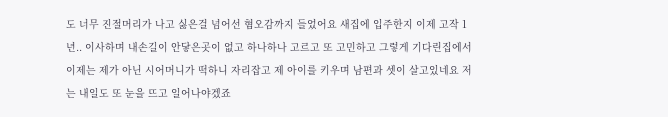도 너무 진절머리가 나고 싫은걸 넘어선 혐오감까지 들었어요 새집에 입주한지 이제 고작 1년.. 이사하며 내손길이 안닿은곳이 없고 하나하나 고르고 또 고민하고 그렇게 기다린집에서 이제는 제가 아닌 시어머니가 떡하니 자리잡고 제 아이를 키우며 남편과 셋이 살고있네요 저는 내일도 또 눈을 뜨고 일어나야겠죠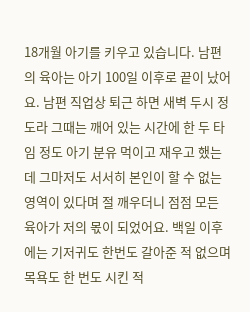18개월 아기를 키우고 있습니다. 남편의 육아는 아기 100일 이후로 끝이 났어요. 남편 직업상 퇴근 하면 새벽 두시 정도라 그때는 깨어 있는 시간에 한 두 타임 정도 아기 분유 먹이고 재우고 했는데 그마저도 서서히 본인이 할 수 없는 영역이 있다며 절 깨우더니 점점 모든 육아가 저의 몫이 되었어요. 백일 이후에는 기저귀도 한번도 갈아준 적 없으며 목욕도 한 번도 시킨 적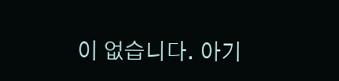이 없습니다. 아기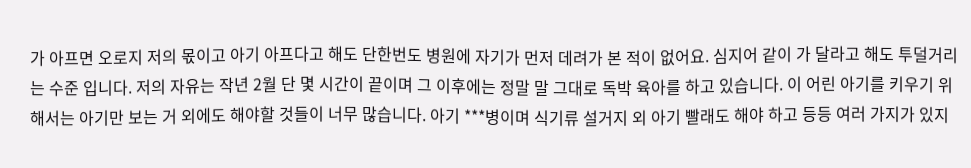가 아프면 오로지 저의 몫이고 아기 아프다고 해도 단한번도 병원에 자기가 먼저 데려가 본 적이 없어요. 심지어 같이 가 달라고 해도 투덜거리는 수준 입니다. 저의 자유는 작년 2월 단 몇 시간이 끝이며 그 이후에는 정말 말 그대로 독박 육아를 하고 있습니다. 이 어린 아기를 키우기 위해서는 아기만 보는 거 외에도 해야할 것들이 너무 많습니다. 아기 ***병이며 식기류 설거지 외 아기 빨래도 해야 하고 등등 여러 가지가 있지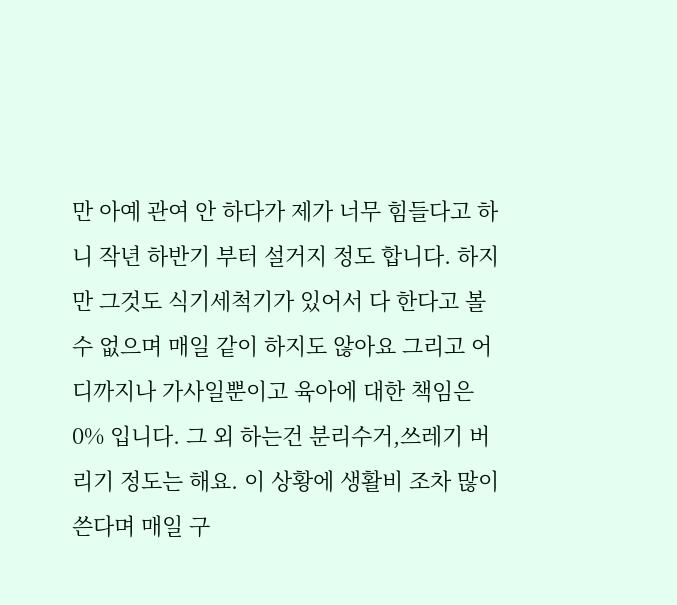만 아예 관여 안 하다가 제가 너무 힘들다고 하니 작년 하반기 부터 설거지 정도 합니다. 하지만 그것도 식기세척기가 있어서 다 한다고 볼 수 없으며 매일 같이 하지도 않아요 그리고 어디까지나 가사일뿐이고 육아에 대한 책임은 0% 입니다. 그 외 하는건 분리수거,쓰레기 버리기 정도는 해요. 이 상황에 생활비 조차 많이 쓴다며 매일 구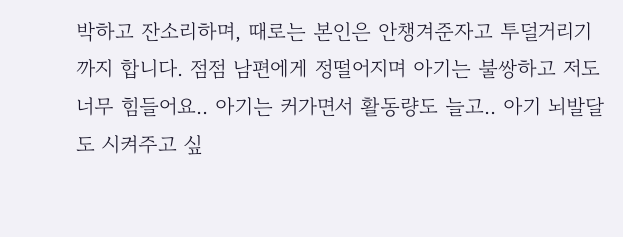박하고 잔소리하며, 때로는 본인은 안챙겨준자고 투덜거리기까지 합니다. 점점 남편에게 정떨어지며 아기는 불쌍하고 저도 너무 힘들어요.. 아기는 커가면서 활동량도 늘고.. 아기 뇌발달도 시켜주고 싶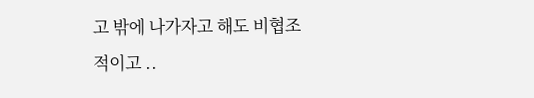고 밖에 나가자고 해도 비협조적이고 ..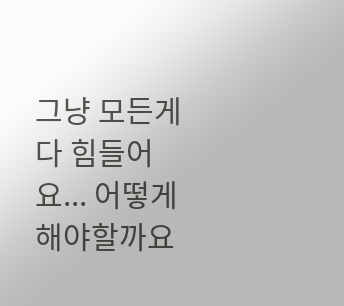그냥 모든게 다 힘들어요... 어떻게 해야할까요